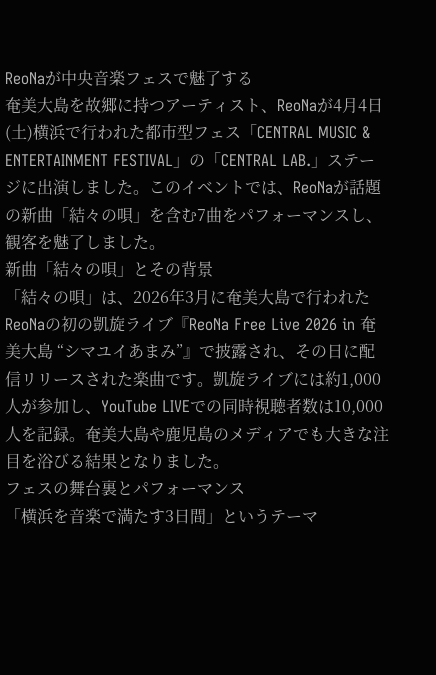ReoNaが中央音楽フェスで魅了する
奄美大島を故郷に持つアーティスト、ReoNaが4月4日(土)横浜で行われた都市型フェス「CENTRAL MUSIC & ENTERTAINMENT FESTIVAL」の「CENTRAL LAB.」ステージに出演しました。このイベントでは、ReoNaが話題の新曲「結々の唄」を含む7曲をパフォーマンスし、観客を魅了しました。
新曲「結々の唄」とその背景
「結々の唄」は、2026年3月に奄美大島で行われたReoNaの初の凱旋ライブ『ReoNa Free Live 2026 in 奄美大島 “シマユイあまみ”』で披露され、その日に配信リリースされた楽曲です。凱旋ライブには約1,000人が参加し、YouTube LIVEでの同時視聴者数は10,000人を記録。奄美大島や鹿児島のメディアでも大きな注目を浴びる結果となりました。
フェスの舞台裏とパフォーマンス
「横浜を音楽で満たす3日間」というテーマ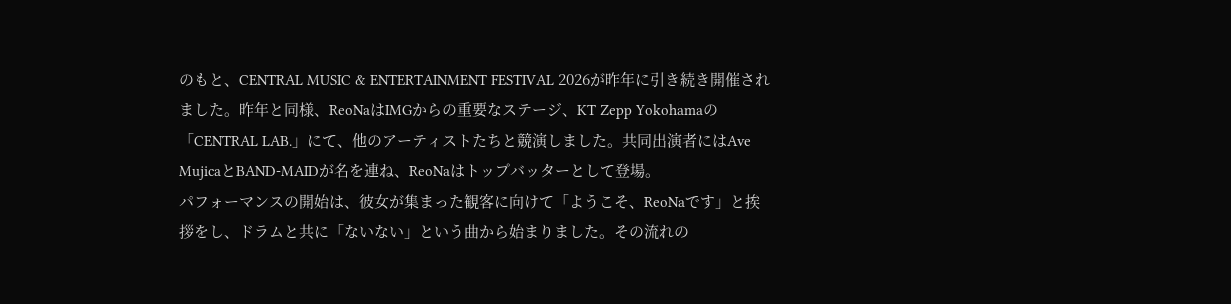のもと、CENTRAL MUSIC & ENTERTAINMENT FESTIVAL 2026が昨年に引き続き開催されました。昨年と同様、ReoNaはIMGからの重要なステージ、KT Zepp Yokohamaの「CENTRAL LAB.」にて、他のアーティストたちと競演しました。共同出演者にはAve MujicaとBAND-MAIDが名を連ね、ReoNaはトップバッターとして登場。
パフォーマンスの開始は、彼女が集まった観客に向けて「ようこそ、ReoNaです」と挨拶をし、ドラムと共に「ないない」という曲から始まりました。その流れの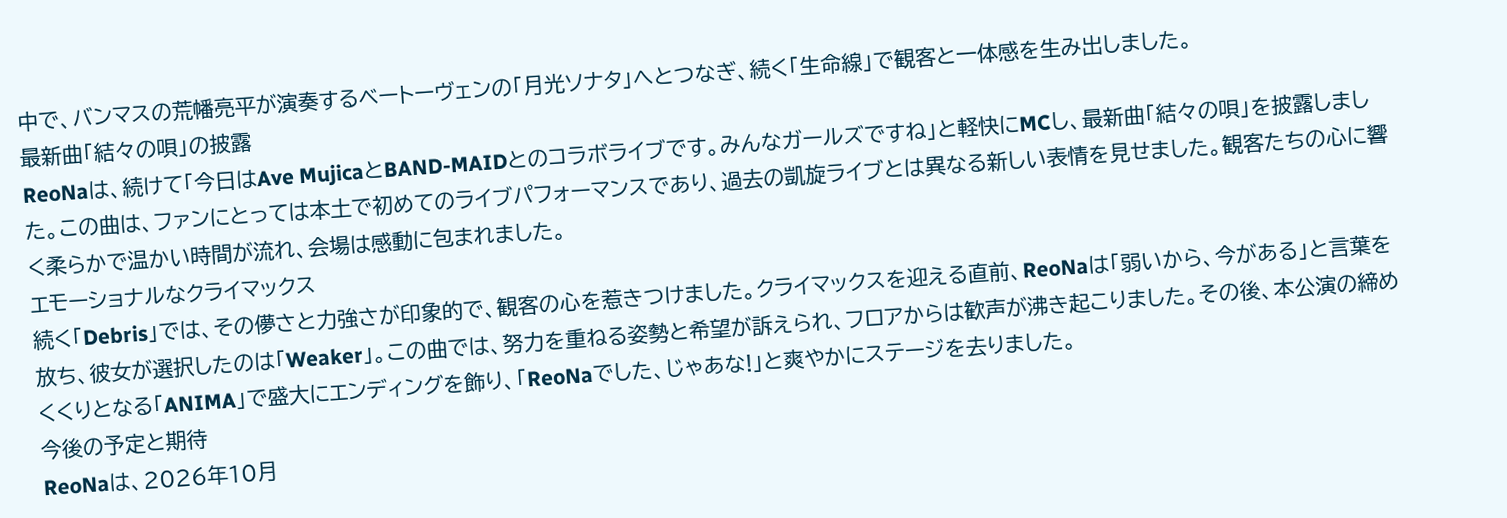中で、バンマスの荒幡亮平が演奏するベートーヴェンの「月光ソナタ」へとつなぎ、続く「生命線」で観客と一体感を生み出しました。
最新曲「結々の唄」の披露
ReoNaは、続けて「今日はAve MujicaとBAND-MAIDとのコラボライブです。みんなガールズですね」と軽快にMCし、最新曲「結々の唄」を披露しました。この曲は、ファンにとっては本土で初めてのライブパフォーマンスであり、過去の凱旋ライブとは異なる新しい表情を見せました。観客たちの心に響く柔らかで温かい時間が流れ、会場は感動に包まれました。
エモーショナルなクライマックス
続く「Debris」では、その儚さと力強さが印象的で、観客の心を惹きつけました。クライマックスを迎える直前、ReoNaは「弱いから、今がある」と言葉を放ち、彼女が選択したのは「Weaker」。この曲では、努力を重ねる姿勢と希望が訴えられ、フロアからは歓声が沸き起こりました。その後、本公演の締めくくりとなる「ANIMA」で盛大にエンディングを飾り、「ReoNaでした、じゃあな!」と爽やかにステージを去りました。
今後の予定と期待
ReoNaは、2026年10月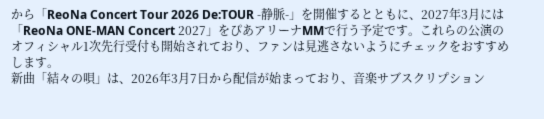から「ReoNa Concert Tour 2026 De:TOUR -静脈-」を開催するとともに、2027年3月には「ReoNa ONE-MAN Concert 2027」をぴあアリーナMMで行う予定です。これらの公演のオフィシャル1次先行受付も開始されており、ファンは見逃さないようにチェックをおすすめします。
新曲「結々の唄」は、2026年3月7日から配信が始まっており、音楽サブスクリプション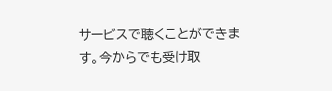サービスで聴くことができます。今からでも受け取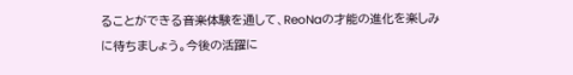ることができる音楽体験を通して、ReoNaの才能の進化を楽しみに待ちましょう。今後の活躍に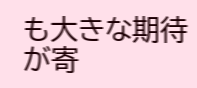も大きな期待が寄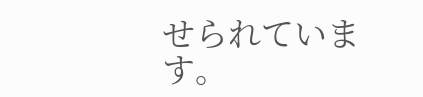せられています。